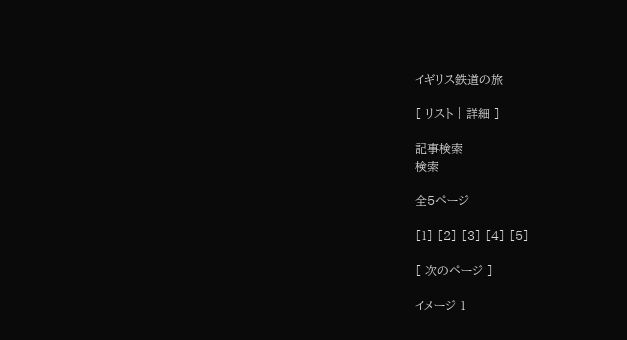イギリス鉄道の旅

[ リスト | 詳細 ]

記事検索
検索

全5ページ

[1] [2] [3] [4] [5]

[ 次のページ ]

イメージ 1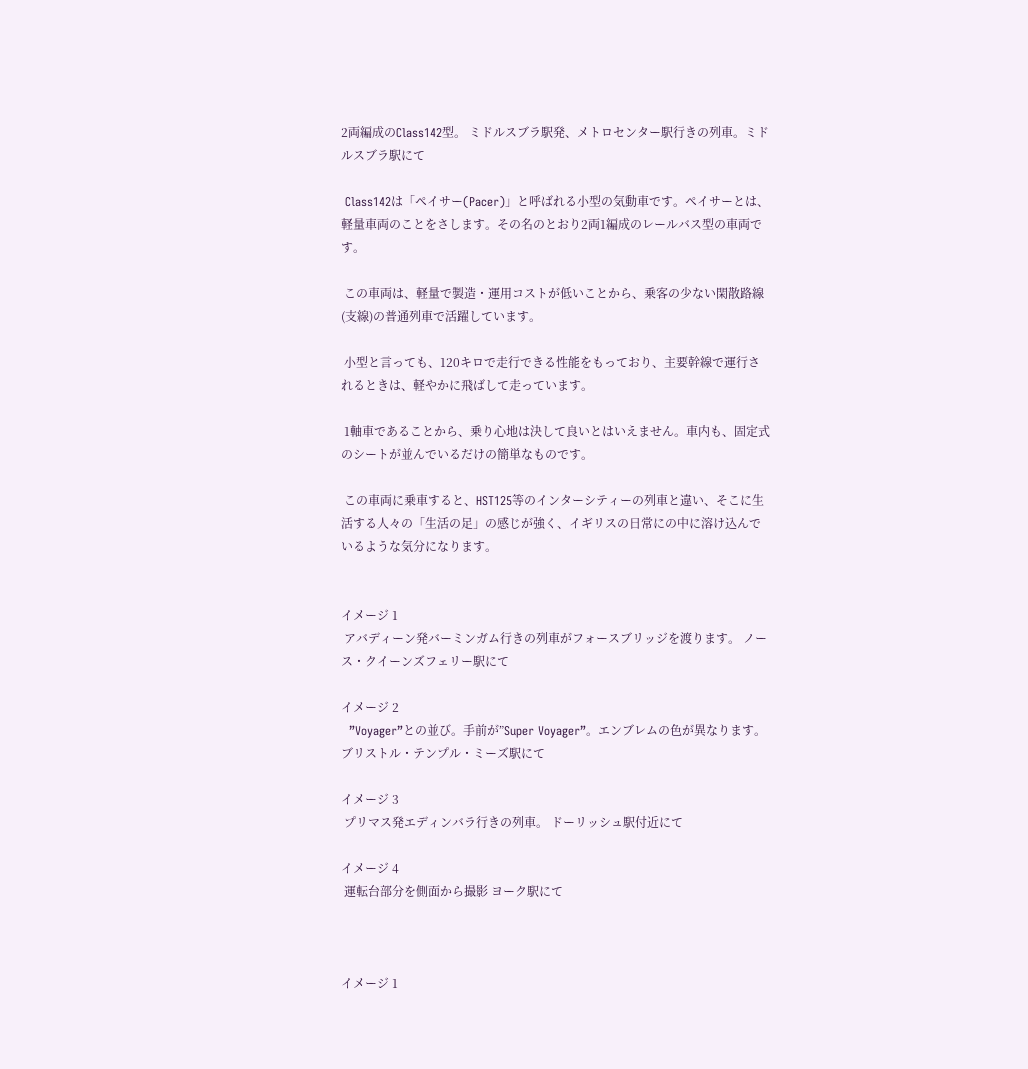2両編成のClass142型。 ミドルスブラ駅発、メトロセンター駅行きの列車。ミドルスブラ駅にて

 Class142は「ペイサー(Pacer)」と呼ばれる小型の気動車です。ペイサーとは、軽量車両のことをさします。その名のとおり2両1編成のレールバス型の車両です。

 この車両は、軽量で製造・運用コストが低いことから、乗客の少ない閑散路線(支線)の普通列車で活躍しています。

 小型と言っても、120キロで走行できる性能をもっており、主要幹線で運行されるときは、軽やかに飛ばして走っています。

 1軸車であることから、乗り心地は決して良いとはいえません。車内も、固定式のシートが並んでいるだけの簡単なものです。

 この車両に乗車すると、HST125等のインターシティーの列車と違い、そこに生活する人々の「生活の足」の感じが強く、イギリスの日常にの中に溶け込んでいるような気分になります。


イメージ 1
 アバディーン発バーミンガム行きの列車がフォースブリッジを渡ります。 ノース・クイーンズフェリー駅にて

イメージ 2
  ”Voyager”との並び。手前が”Super Voyager”。エンブレムの色が異なります。 ブリストル・テンプル・ミーズ駅にて

イメージ 3
 プリマス発エディンバラ行きの列車。 ドーリッシュ駅付近にて

イメージ 4
 運転台部分を側面から撮影 ヨーク駅にて



イメージ 1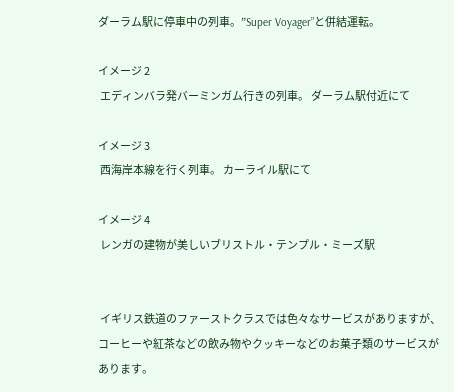ダーラム駅に停車中の列車。”Super Voyager”と併結運転。

イメージ 2
 エディンバラ発バーミンガム行きの列車。 ダーラム駅付近にて

イメージ 3
 西海岸本線を行く列車。 カーライル駅にて

イメージ 4
 レンガの建物が美しいブリストル・テンプル・ミーズ駅


 イギリス鉄道のファーストクラスでは色々なサービスがありますが、コーヒーや紅茶などの飲み物やクッキーなどのお菓子類のサービスがあります。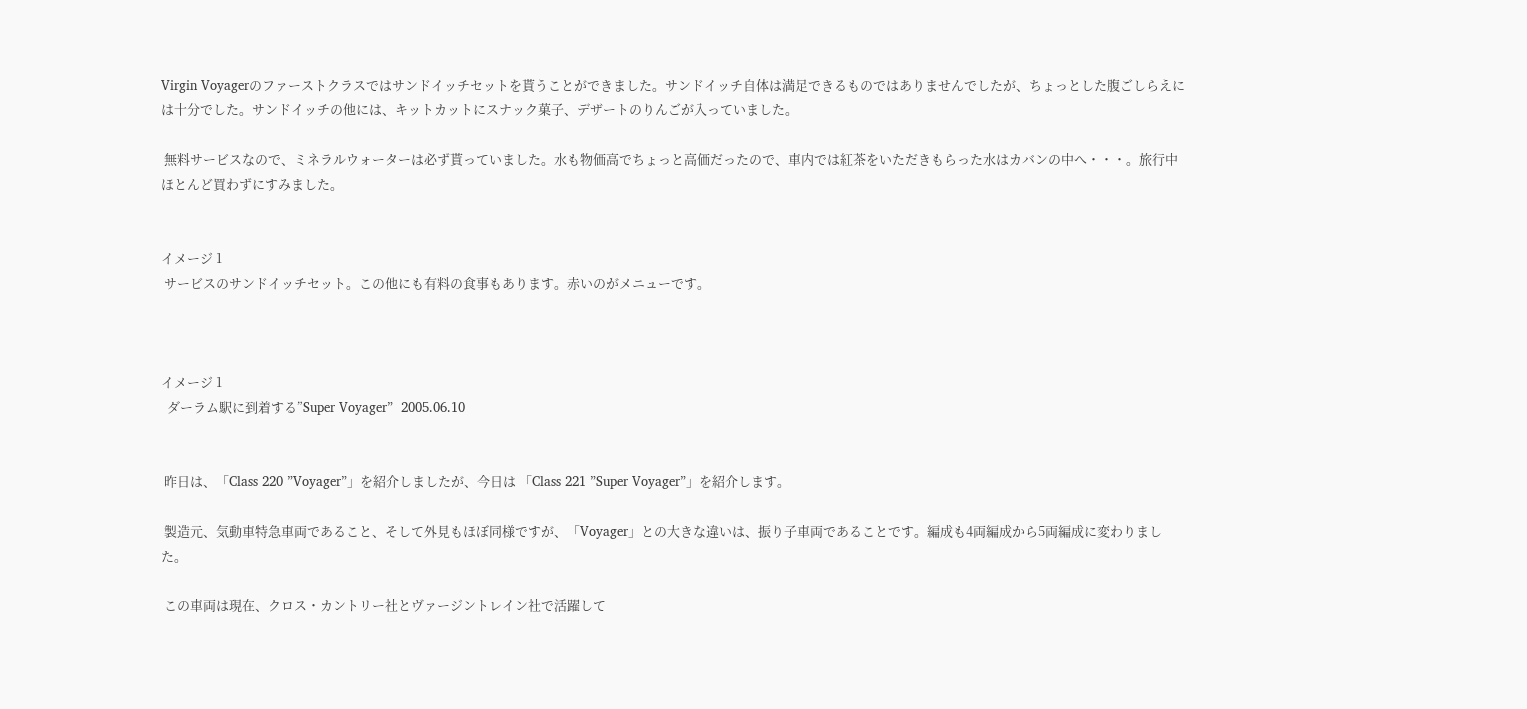Virgin Voyagerのファーストクラスではサンドイッチセットを貰うことができました。サンドイッチ自体は満足できるものではありませんでしたが、ちょっとした腹ごしらえには十分でした。サンドイッチの他には、キットカットにスナック菓子、デザートのりんごが入っていました。

 無料サービスなので、ミネラルウォーターは必ず貰っていました。水も物価高でちょっと高価だったので、車内では紅茶をいただきもらった水はカバンの中へ・・・。旅行中ほとんど買わずにすみました。


イメージ 1
 サービスのサンドイッチセット。この他にも有料の食事もあります。赤いのがメニューです。



イメージ 1
  ダーラム駅に到着する”Super Voyager”  2005.06.10


 昨日は、「Class 220 ”Voyager”」を紹介しましたが、今日は 「Class 221 ”Super Voyager”」を紹介します。

 製造元、気動車特急車両であること、そして外見もほぼ同様ですが、「Voyager」との大きな違いは、振り子車両であることです。編成も4両編成から5両編成に変わりました。

 この車両は現在、クロス・カントリー社とヴァージントレイン社で活躍して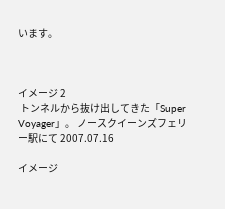います。



イメージ 2
 トンネルから抜け出してきた「Super Voyager」。 ノースクイーンズフェリー駅にて 2007.07.16

イメージ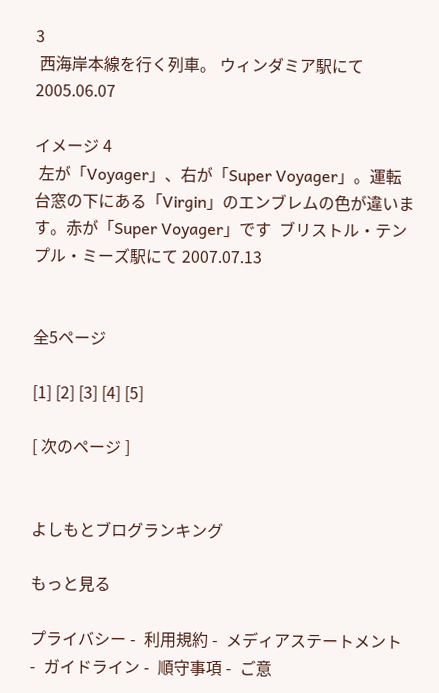3
 西海岸本線を行く列車。 ウィンダミア駅にて 2005.06.07

イメージ 4
 左が「Voyager」、右が「Super Voyager」。運転台窓の下にある「Virgin」のエンブレムの色が違います。赤が「Super Voyager」です  ブリストル・テンプル・ミーズ駅にて 2007.07.13


全5ページ

[1] [2] [3] [4] [5]

[ 次のページ ]


よしもとブログランキング

もっと見る

プライバシー -  利用規約 -  メディアステートメント -  ガイドライン -  順守事項 -  ご意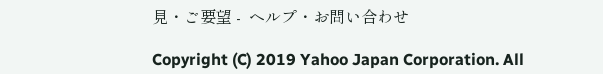見・ご要望 -  ヘルプ・お問い合わせ

Copyright (C) 2019 Yahoo Japan Corporation. All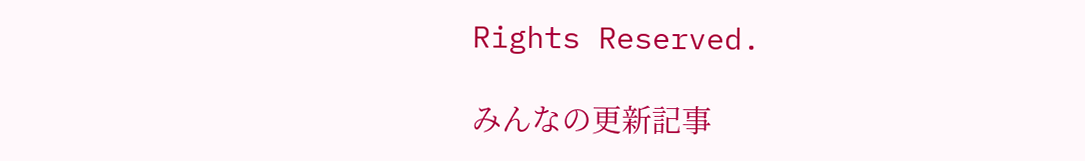Rights Reserved.

みんなの更新記事